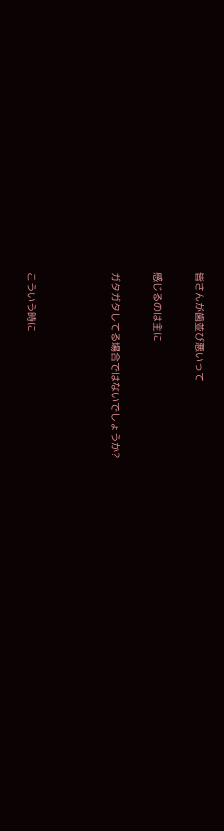皆さんが歯並び悪いって

感じるのは主に

ガタガタしてる場合ではないでしょうか?



こういう時に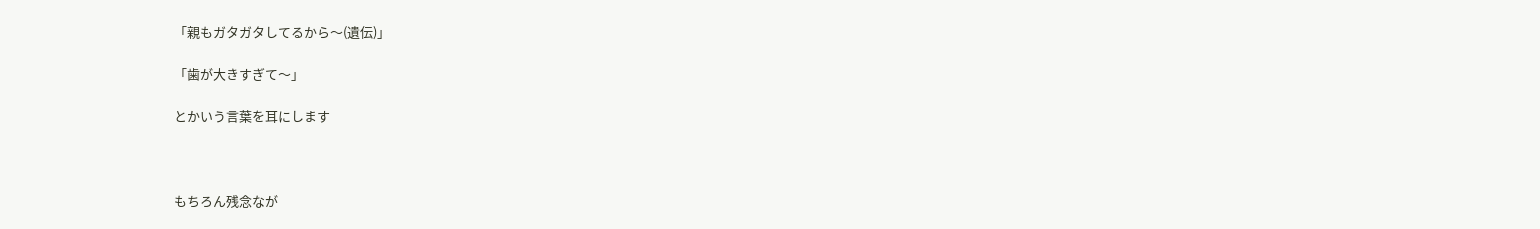「親もガタガタしてるから〜(遺伝)」

「歯が大きすぎて〜」

とかいう言葉を耳にします



もちろん残念なが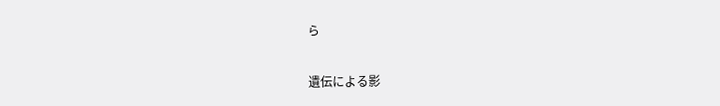ら

遺伝による影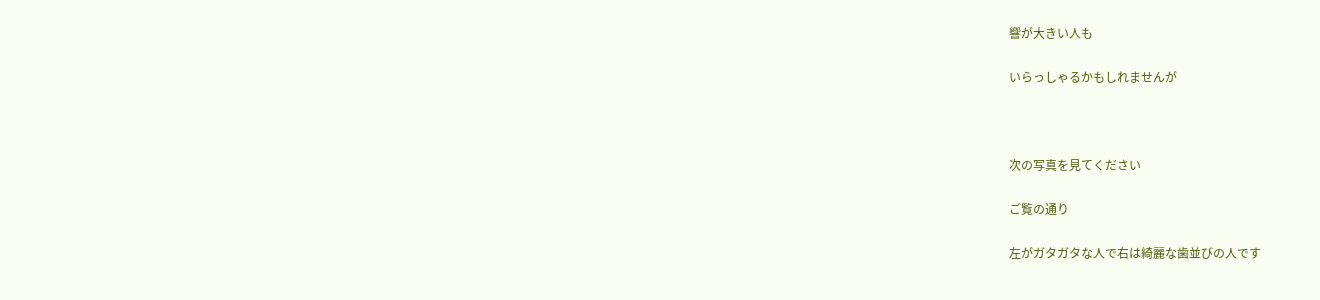響が大きい人も

いらっしゃるかもしれませんが



次の写真を見てください

ご覧の通り

左がガタガタな人で右は綺麗な歯並びの人です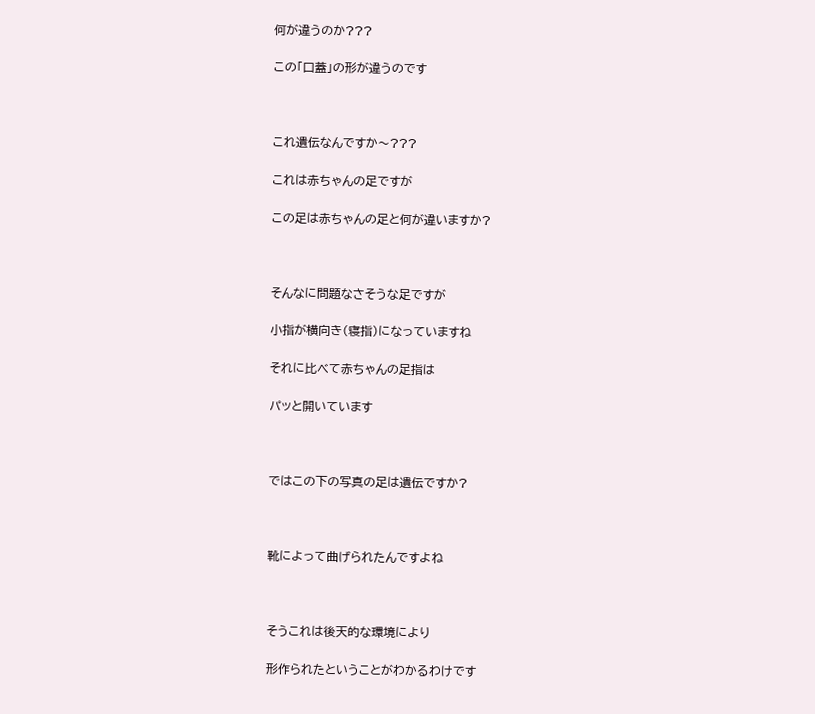何が違うのか???

この「口蓋」の形が違うのです



これ遺伝なんですか〜???

これは赤ちゃんの足ですが

この足は赤ちゃんの足と何が違いますか?



そんなに問題なさそうな足ですが

小指が横向き(寝指)になっていますね

それに比べて赤ちゃんの足指は

パッと開いています



ではこの下の写真の足は遺伝ですか?



靴によって曲げられたんですよね



そうこれは後天的な環境により

形作られたということがわかるわけです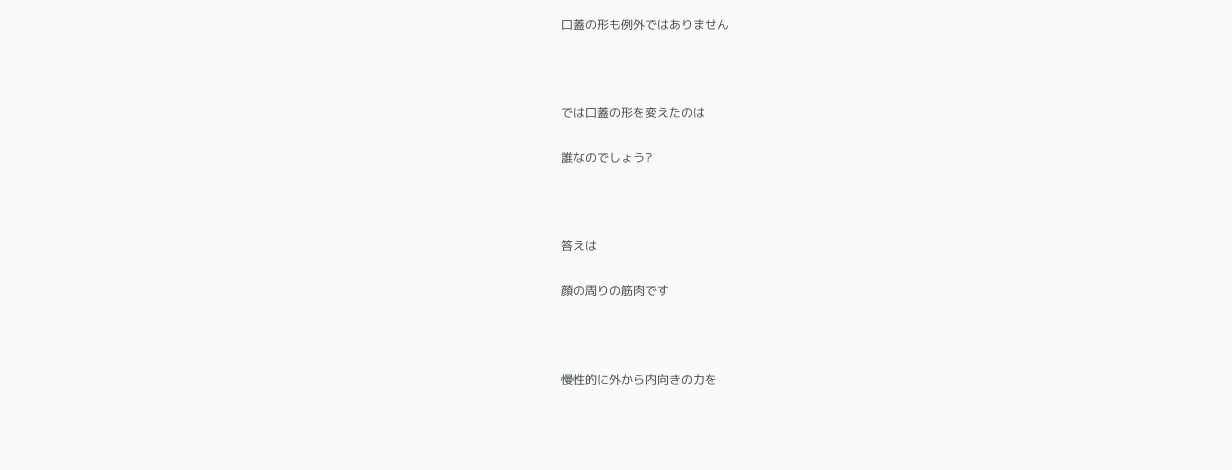口蓋の形も例外ではありません



では口蓋の形を変えたのは

誰なのでしょう?



答えは

顔の周りの筋肉です



慢性的に外から内向きの力を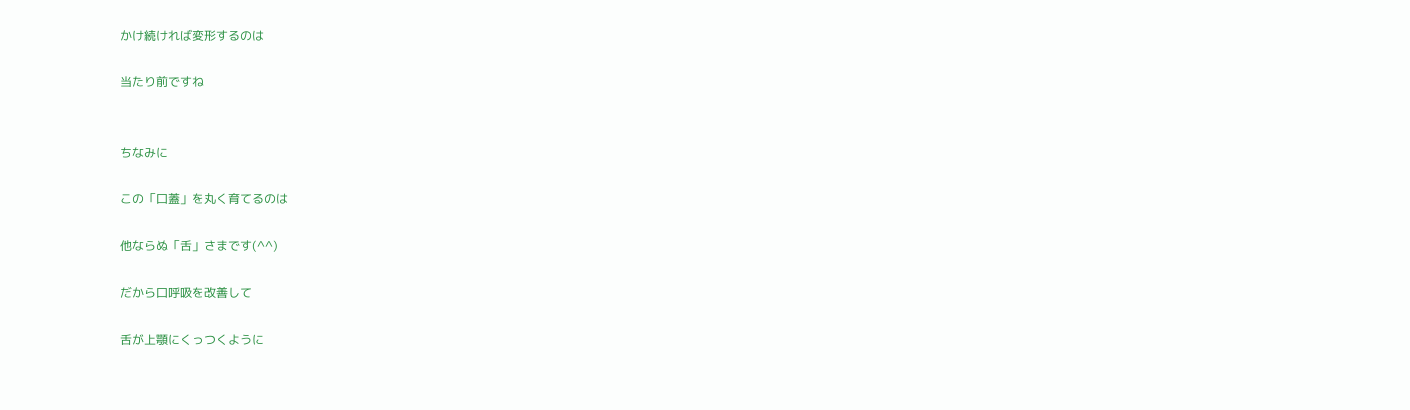かけ続ければ変形するのは

当たり前ですね


ちなみに

この「口蓋」を丸く育てるのは

他ならぬ「舌」さまです(^^)

だから口呼吸を改善して

舌が上顎にくっつくように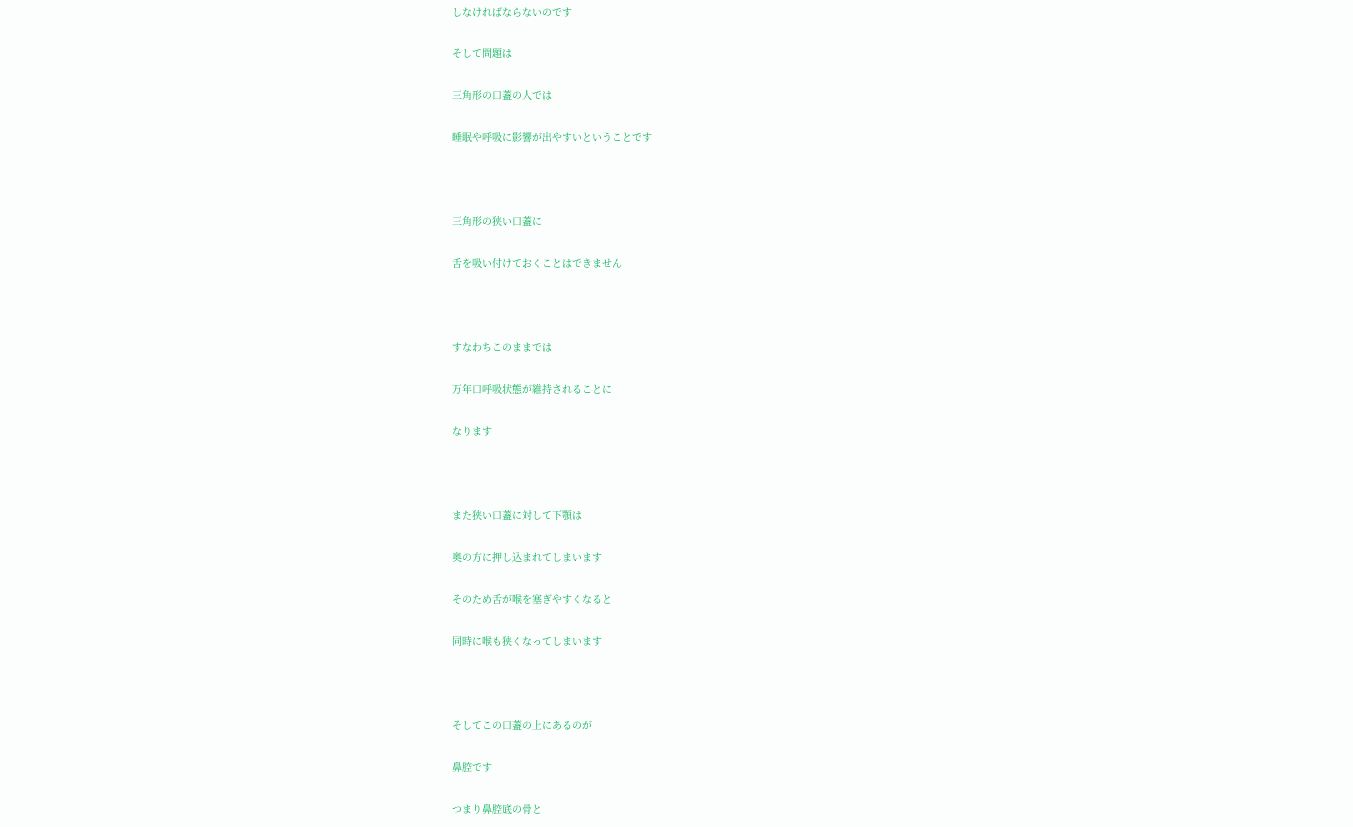しなければならないのです

そして問題は

三角形の口蓋の人では

睡眠や呼吸に影響が出やすいということです



三角形の狭い口蓋に

舌を吸い付けておくことはできません



すなわちこのままでは

万年口呼吸状態が維持されることに

なります



また狭い口蓋に対して下顎は

奥の方に押し込まれてしまいます

そのため舌が喉を塞ぎやすくなると

同時に喉も狭くなってしまいます



そしてこの口蓋の上にあるのが

鼻腔です

つまり鼻腔底の骨と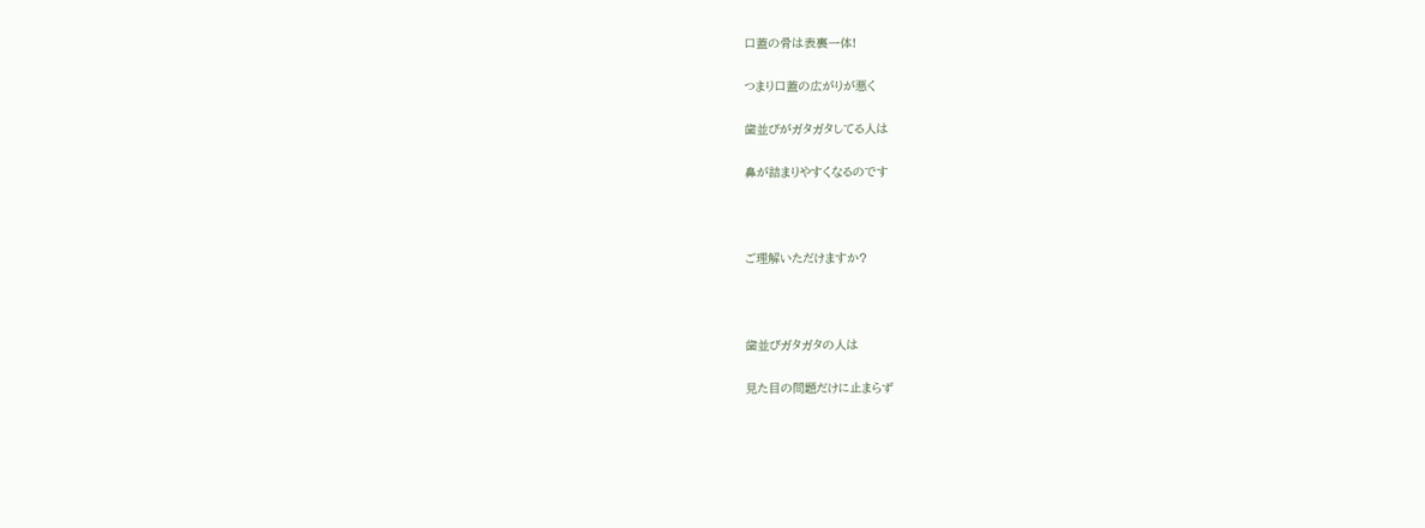口蓋の骨は表裏一体!

つまり口蓋の広がりが悪く

歯並びがガタガタしてる人は

鼻が詰まりやすくなるのです



ご理解いただけますか?



歯並びガタガタの人は

見た目の問題だけに止まらず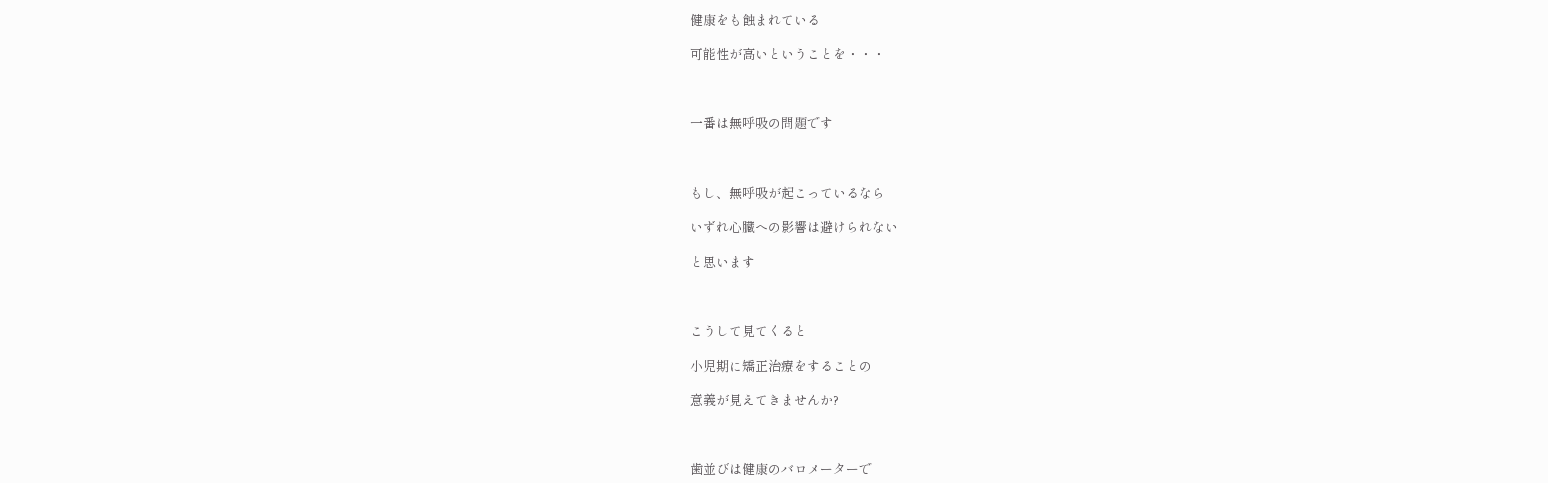健康をも蝕まれている

可能性が高いということを・・・



一番は無呼吸の問題です



もし、無呼吸が起こっているなら

いずれ心臓への影響は避けられない

と思います



こうして見てくると

小児期に矯正治療をすることの

意義が見えてきませんか?



歯並びは健康のバロメーターで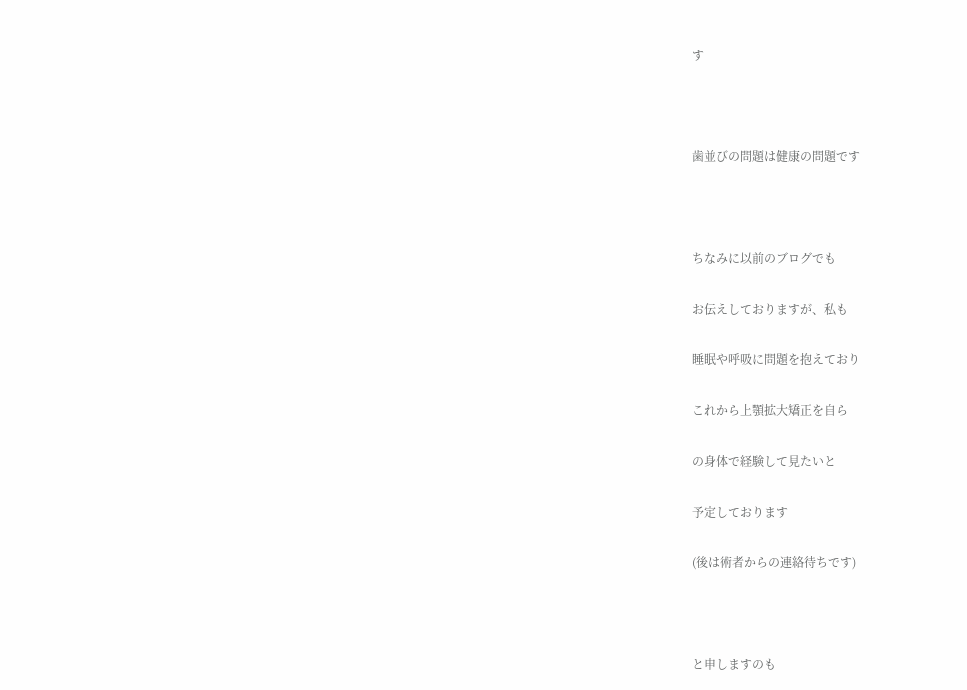す



歯並びの問題は健康の問題です



ちなみに以前のブログでも

お伝えしておりますが、私も

睡眠や呼吸に問題を抱えており

これから上顎拡大矯正を自ら

の身体で経験して見たいと

予定しております

(後は術者からの連絡待ちです)



と申しますのも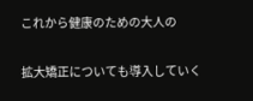これから健康のための大人の

拡大矯正についても導入していく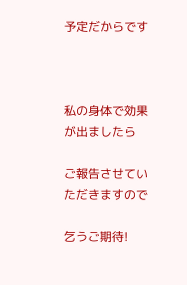予定だからです



私の身体で効果が出ましたら

ご報告させていただきますので

乞うご期待!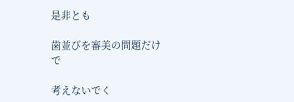是非とも

歯並びを審美の問題だけで

考えないでく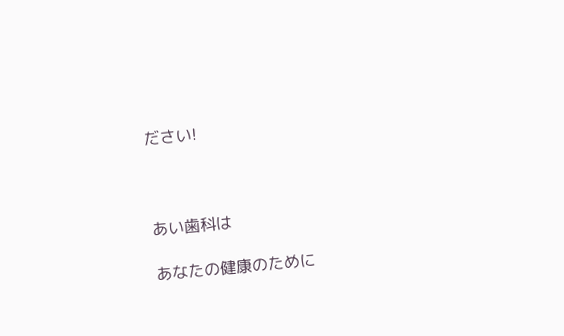ださい!



あい歯科は

あなたの健康のために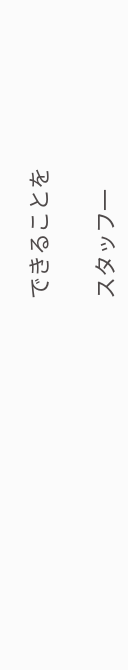できることを

スタッフ一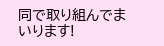同で取り組んでまいります!